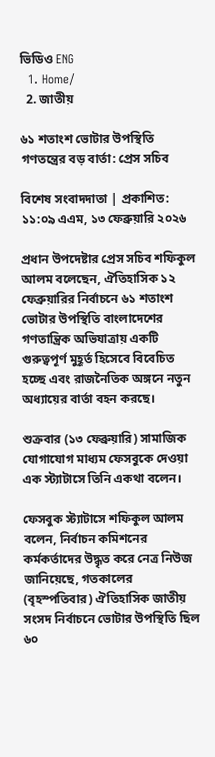ভিডিও ENG
  1. Home/
  2. জাতীয়

৬১ শতাংশ ভোটার উপস্থিতি গণতন্ত্রের বড় বার্তা: প্রেস সচিব

বিশেষ সংবাদদাতা | প্রকাশিত: ১১:০৯ এএম, ১৩ ফেব্রুয়ারি ২০২৬

প্রধান উপদেষ্টার প্রেস সচিব শফিকুল আলম বলেছেন, ঐতিহাসিক ১২ ফেব্রুয়ারির নির্বাচনে ৬১ শতাংশ ভোটার উপস্থিতি বাংলাদেশের গণতান্ত্রিক অভিযাত্রায় একটি গুরুত্বপূর্ণ মুহূর্ত হিসেবে বিবেচিত হচ্ছে এবং রাজনৈতিক অঙ্গনে নতুন অধ্যায়ের বার্তা বহন করছে।

শুক্রবার (১৩ ফেব্রুয়ারি) সামাজিক যোগাযোগ মাধ্যম ফেসবুকে দেওয়া এক স্ট্যাটাসে তিনি একথা বলেন।

ফেসবুক স্ট্যাটাসে শফিকুল আলম বলেন, নির্বাচন কমিশনের কর্মকর্তাদের উদ্ধৃত করে নেত্র নিউজ জানিয়েছে, গতকালের (বৃহস্পতিবার) ঐতিহাসিক জাতীয় সংসদ নির্বাচনে ভোটার উপস্থিতি ছিল ৬০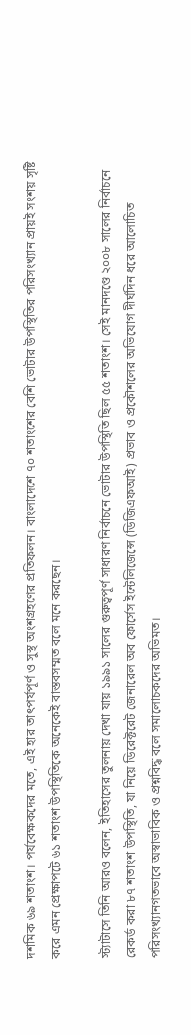দশমিক ৬৯ শতাংশ। পর্যবেক্ষকদের মতে, এই হার তাৎপর্যপূর্ণ ও সুস্থ অংশগ্রহণের প্রতিফলন। বাংলাদেশে ৭০ শতাংশের বেশি ভোটার উপস্থিতির পরিসংখ্যান প্রায়ই সংশয় সৃষ্টি করে এমন প্রেক্ষাপটে ৬১ শতাংশ উপস্থিতিকে অনেকেই বাস্তবসম্মত বলে মনে করছেন।

স্ট্যাটাসে তিনি আরও বলেন, ইতিহাসের তুলনায় দেখা যায় ১৯৯১ সালের গুরুত্বপূর্ণ সাধারণ নির্বাচনে ভোটার উপস্থিতি ছিল ৫৫ শতাংশ। সেই মানদণ্ডে ২০০৮ সালের নির্বাচনে রেকর্ড করা ৮৭ শতাংশ উপস্থিতি, যা নিয়ে ডিরেক্টরেট জেনারেল অব ফোর্সেস ইন্টেলিজেন্সে (ডিজিএফআই) প্রভাব ও প্রকৌশলের অভিযোগ দীর্ঘদিন ধরে আলোচিত পরিসংখ্যানগতভাবে অস্বাভাবিক ও প্রশ্নবিদ্ধ বলে সমালোচকদের অভিমত।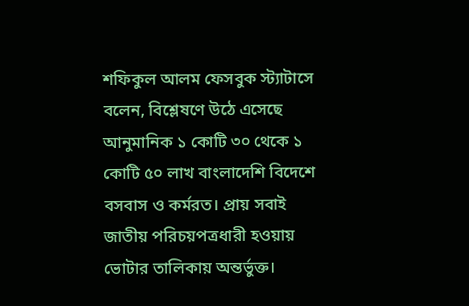শফিকুল আলম ফেসবুক স্ট্যাটাসে বলেন, বিশ্লেষণে উঠে এসেছে আনুমানিক ১ কোটি ৩০ থেকে ১ কোটি ৫০ লাখ বাংলাদেশি বিদেশে বসবাস ও কর্মরত। প্রায় সবাই জাতীয় পরিচয়পত্রধারী হওয়ায় ভোটার তালিকায় অন্তর্ভুক্ত।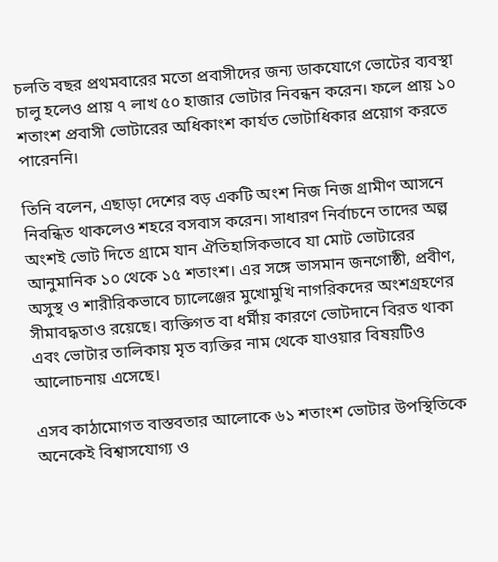চলতি বছর প্রথমবারের মতো প্রবাসীদের জন্য ডাকযোগে ভোটের ব্যবস্থা চালু হলেও প্রায় ৭ লাখ ৫০ হাজার ভোটার নিবন্ধন করেন। ফলে প্রায় ১০ শতাংশ প্রবাসী ভোটারের অধিকাংশ কার্যত ভোটাধিকার প্রয়োগ করতে পারেননি।

তিনি বলেন, এছাড়া দেশের বড় একটি অংশ নিজ নিজ গ্রামীণ আসনে নিবন্ধিত থাকলেও শহরে বসবাস করেন। সাধারণ নির্বাচনে তাদের অল্প অংশই ভোট দিতে গ্রামে যান ঐতিহাসিকভাবে যা মোট ভোটারের আনুমানিক ১০ থেকে ১৫ শতাংশ। এর সঙ্গে ভাসমান জনগোষ্ঠী, প্রবীণ, অসুস্থ ও শারীরিকভাবে চ্যালেঞ্জের মুখোমুখি নাগরিকদের অংশগ্রহণের সীমাবদ্ধতাও রয়েছে। ব্যক্তিগত বা ধর্মীয় কারণে ভোটদানে বিরত থাকা এবং ভোটার তালিকায় মৃত ব্যক্তির নাম থেকে যাওয়ার বিষয়টিও আলোচনায় এসেছে।

এসব কাঠামোগত বাস্তবতার আলোকে ৬১ শতাংশ ভোটার উপস্থিতিকে অনেকেই বিশ্বাসযোগ্য ও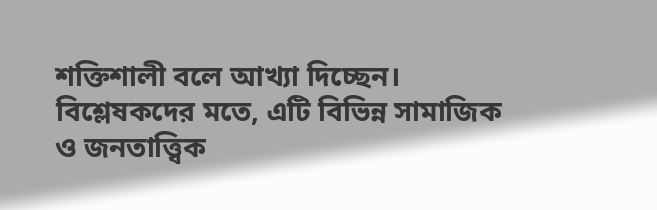শক্তিশালী বলে আখ্যা দিচ্ছেন। বিশ্লেষকদের মতে, এটি বিভিন্ন সামাজিক ও জনতাত্ত্বিক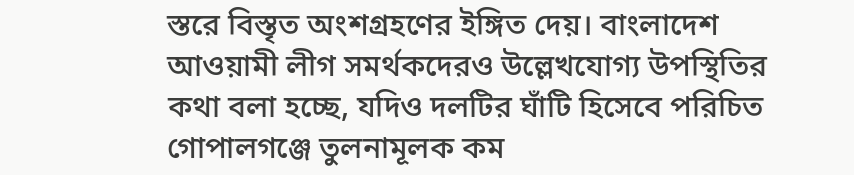স্তরে বিস্তৃত অংশগ্রহণের ইঙ্গিত দেয়। বাংলাদেশ আওয়ামী লীগ সমর্থকদেরও উল্লেখযোগ্য উপস্থিতির কথা বলা হচ্ছে, যদিও দলটির ঘাঁটি হিসেবে পরিচিত গোপালগঞ্জে তুলনামূলক কম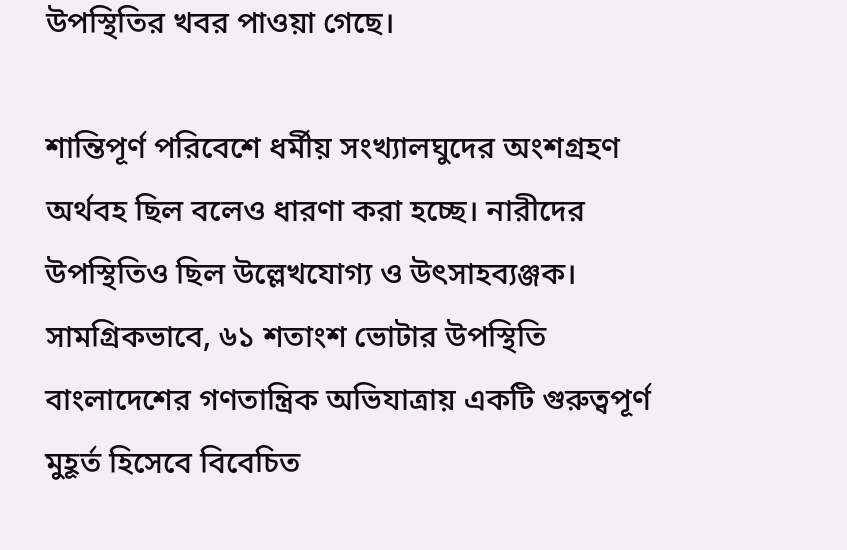উপস্থিতির খবর পাওয়া গেছে।

শান্তিপূর্ণ পরিবেশে ধর্মীয় সংখ্যালঘুদের অংশগ্রহণ অর্থবহ ছিল বলেও ধারণা করা হচ্ছে। নারীদের উপস্থিতিও ছিল উল্লেখযোগ্য ও উৎসাহব্যঞ্জক। সামগ্রিকভাবে, ৬১ শতাংশ ভোটার উপস্থিতি বাংলাদেশের গণতান্ত্রিক অভিযাত্রায় একটি গুরুত্বপূর্ণ মুহূর্ত হিসেবে বিবেচিত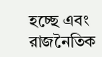হচ্ছে এবং রাজনৈতিক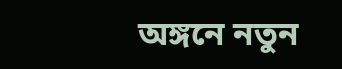অঙ্গনে নতুন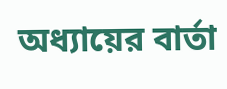অধ্যায়ের বার্তা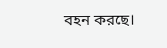বহন করছে।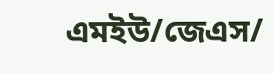এমইউ/জেএস/